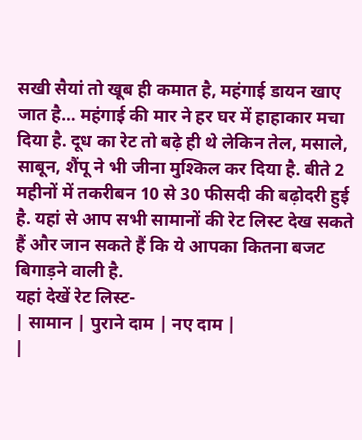सखी सैयां तो खूब ही कमात है, महंगाई डायन खाए जात है… महंगाई की मार ने हर घर में हाहाकार मचा दिया है. दूध का रेट तो बढ़े ही थे लेकिन तेल, मसाले, साबून, शैंपू ने भी जीना मुश्किल कर दिया है. बीते 2 महीनों में तकरीबन 10 से 30 फीसदी की बढ़ोदरी हुई है. यहां से आप सभी सामानों की रेट लिस्ट देख सकते हैं और जान सकते हैं कि ये आपका कितना बजट बिगाड़ने वाली है.
यहां देखें रेट लिस्ट-
| सामान | पुराने दाम | नए दाम |
|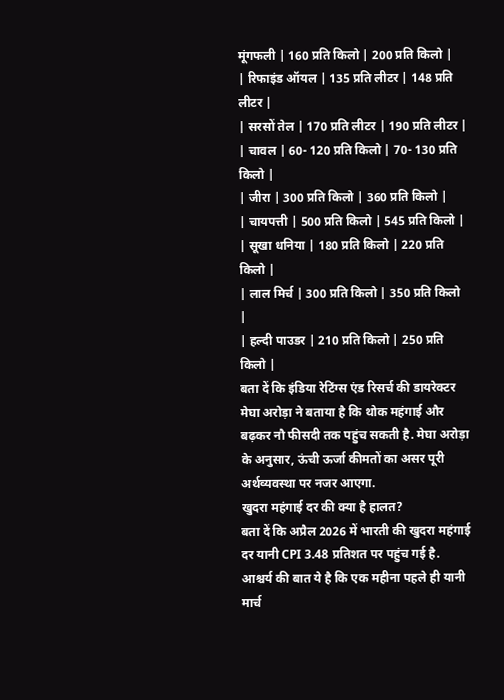मूंगफली | 160 प्रति किलो | 200 प्रति किलो |
| रिफाइंड ऑयल | 135 प्रति लीटर | 148 प्रति लीटर |
| सरसों तेल | 170 प्रति लीटर | 190 प्रति लीटर |
| चावल | 60- 120 प्रति किलो | 70- 130 प्रति किलो |
| जीरा | 300 प्रति किलो | 360 प्रति किलो |
| चायपत्ती | 500 प्रति किलो | 545 प्रति किलो |
| सूखा धनिया | 180 प्रति किलो | 220 प्रति किलो |
| लाल मिर्च | 300 प्रति किलो | 350 प्रति किलो |
| हल्दी पाउडर | 210 प्रति किलो | 250 प्रति किलो |
बता दें कि इंडिया रेटिंग्स एंड रिसर्च की डायरेक्टर मेघा अरोड़ा ने बताया है कि थोक महंगाई और बढ़कर नौ फीसदी तक पहुंच सकती है. मेघा अरोड़ा के अनुसार, ऊंची ऊर्जा कीमतों का असर पूरी अर्थव्यवस्था पर नजर आएगा.
खुदरा महंगाई दर की क्या है हालत?
बता दें कि अप्रैल 2026 में भारती की खुदरा महंगाई दर यानी CPI 3.48 प्रतिशत पर पहुंच गई है. आश्चर्य की बात ये है कि एक महीना पहले ही यानी मार्च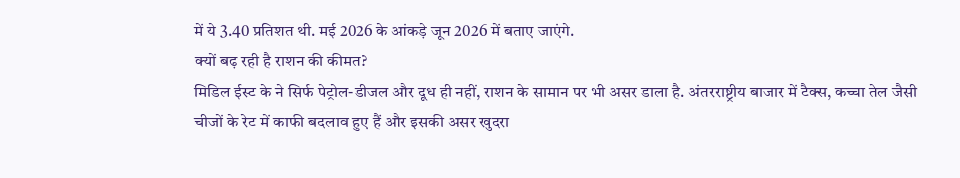में ये 3.40 प्रतिशत थी. मई 2026 के आंकड़े जून 2026 में बताए जाएंगे.
क्यों बढ़ रही है राशन की कीमत?
मिडिल ईस्ट के ने सिर्फ पेट्रोल-डीजल और दूध ही नहीं, राशन के सामान पर भी असर डाला है. अंतरराष्ट्रीय बाजार में टैक्स, कच्चा तेल जैसी चीजों के रेट में काफी बदलाव हुए हैं और इसकी असर खुदरा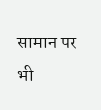सामान पर भी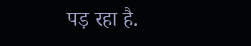पड़ रहा है.